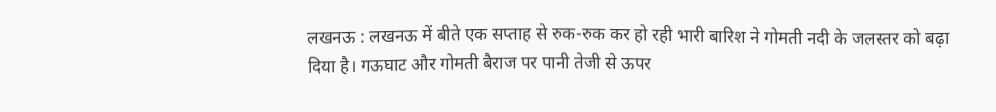लखनऊ : लखनऊ में बीते एक सप्ताह से रुक-रुक कर हो रही भारी बारिश ने गोमती नदी के जलस्तर को बढ़ा दिया है। गऊघाट और गोमती बैराज पर पानी तेजी से ऊपर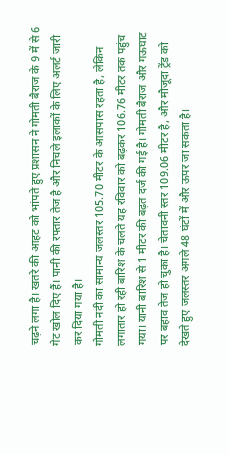चढ़ने लगा है। खतरे की आहट को भांपते हुए प्रशासन ने गोमती बैराज के 9 में से 6 गेट खोल दिए हैं। पानी की रफ्तार तेज है और निचले इलाकों के लिए अलर्ट जारी कर दिया गया है।
गोमती नदी का सामान्य जलस्तर 105.70 मीटर के आसपास रहता है, लेकिन लगातार हो रही बारिश के चलते यह रविवार को बढ़कर 106.76 मीटर तक पहुंच गया। यानी बारिश से 1 मीटर की बढ़त दर्ज की गई है। गोमती बैराज और गऊघाट पर बहाव तेज हो चुका है। चेतावनी स्तर 109.06 मीटर है, और मौजूदा ट्रेंड को देखते हुए जलस्तर अगले 48 घंटों में और ऊपर जा सकता है।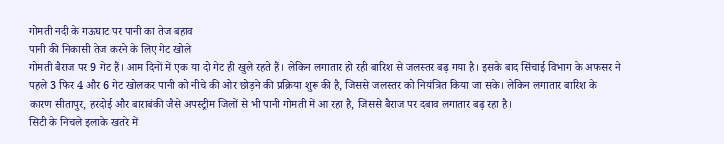गोमती नदी के गऊघाट पर पानी का तेज बहाव
पानी की निकासी तेज करने के लिए गेट खोले
गोमती बैराज पर 9 गेट हैं। आम दिनों में एक या दो गेट ही खुले रहते हैं। लेकिन लगातार हो रही बारिश से जलस्तर बढ़ गया है। इसके बाद सिंचाई विभाग के अफसर ने पहले 3 फिर 4 और 6 गेट खोलकर पानी को नीचे की ओर छोड़ने की प्रक्रिया शुरू की है, जिससे जलस्तर को नियंत्रित किया जा सके। लेकिन लगातार बारिश के कारण सीतापुर, हरदोई और बाराबंकी जैसे अपस्ट्रीम जिलों से भी पानी गोमती में आ रहा है, जिससे बैराज पर दबाव लगातार बढ़ रहा है।
सिटी के निचले इलाके खतरे में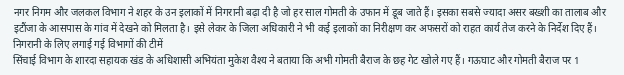नगर निगम और जलकल विभाग ने शहर के उन इलाकों में निगरानी बढ़ा दी है जो हर साल गोमती के उफान में डूब जाते हैं। इसका सबसे ज्यादा असर बख्शी का तालाब और इटौंजा के आसपास के गांव में देखने को मिलता है। इसे लेकर के जिला अधिकारी ने भी कई इलाकों का निरीक्षण कर अफसरों को राहत कार्य तेज करने के निर्देश दिए हैं।
निगरानी के लिए लगाई गई विभागों की टीमें
सिंचाई विभाग के शारदा सहायक खंड के अधिशासी अभियंता मुकेश वैश्य ने बताया कि अभी गोमती बैराज के छह गेट खोले गए हैं। गऊघाट और गोमती बैराज पर 1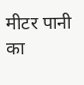मीटर पानी का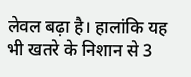लेवल बढ़ा है। हालांकि यह भी खतरे के निशान से 3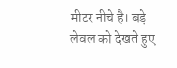मीटर नीचे है। बड़े लेवल को देखते हुए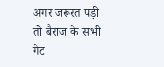अगर जरूरत पड़ी तो बैराज के सभी गेट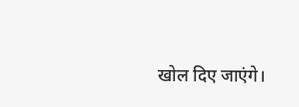खोल दिए जाएंगे।